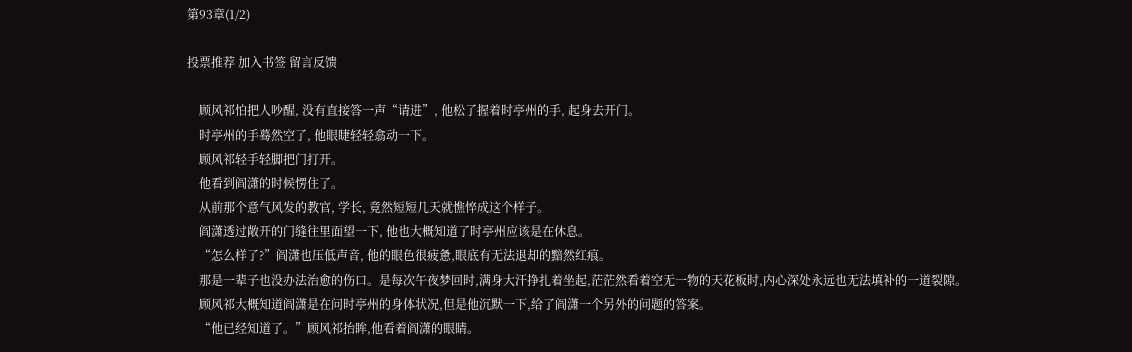第93章(1/2)

投票推荐 加入书签 留言反馈

    顾风祁怕把人吵醒, 没有直接答一声“请进”, 他松了握着时亭州的手, 起身去开门。
    时亭州的手蓦然空了, 他眼睫轻轻翕动一下。
    顾风祁轻手轻脚把门打开。
    他看到阎潇的时候愣住了。
    从前那个意气风发的教官, 学长, 竟然短短几天就憔悴成这个样子。
    阎潇透过敞开的门缝往里面望一下, 他也大概知道了时亭州应该是在休息。
    “怎么样了?”阎潇也压低声音, 他的眼色很疲惫,眼底有无法退却的黯然红痕。
    那是一辈子也没办法治愈的伤口。是每次午夜梦回时,满身大汗挣扎着坐起,茫茫然看着空无一物的天花板时,内心深处永远也无法填补的一道裂隙。
    顾风祁大概知道阎潇是在问时亭州的身体状况,但是他沉默一下,给了阎潇一个另外的问题的答案。
    “他已经知道了。”顾风祁抬眸,他看着阎潇的眼睛。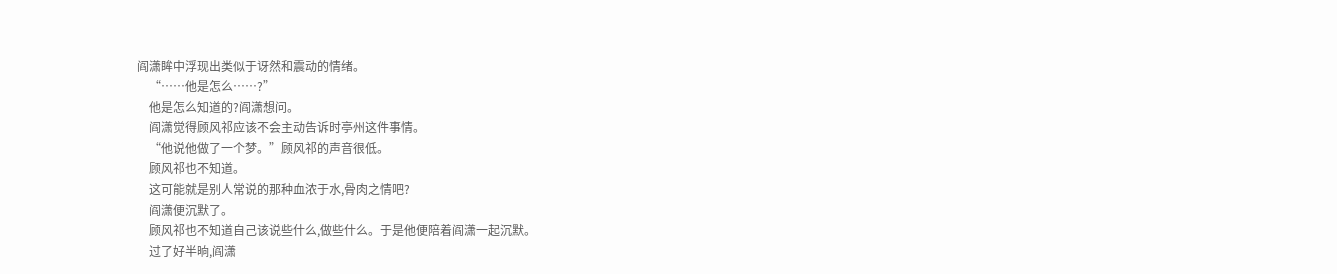阎潇眸中浮现出类似于讶然和震动的情绪。
    “……他是怎么……?”
    他是怎么知道的?阎潇想问。
    阎潇觉得顾风祁应该不会主动告诉时亭州这件事情。
    “他说他做了一个梦。”顾风祁的声音很低。
    顾风祁也不知道。
    这可能就是别人常说的那种血浓于水,骨肉之情吧?
    阎潇便沉默了。
    顾风祁也不知道自己该说些什么,做些什么。于是他便陪着阎潇一起沉默。
    过了好半晌,阎潇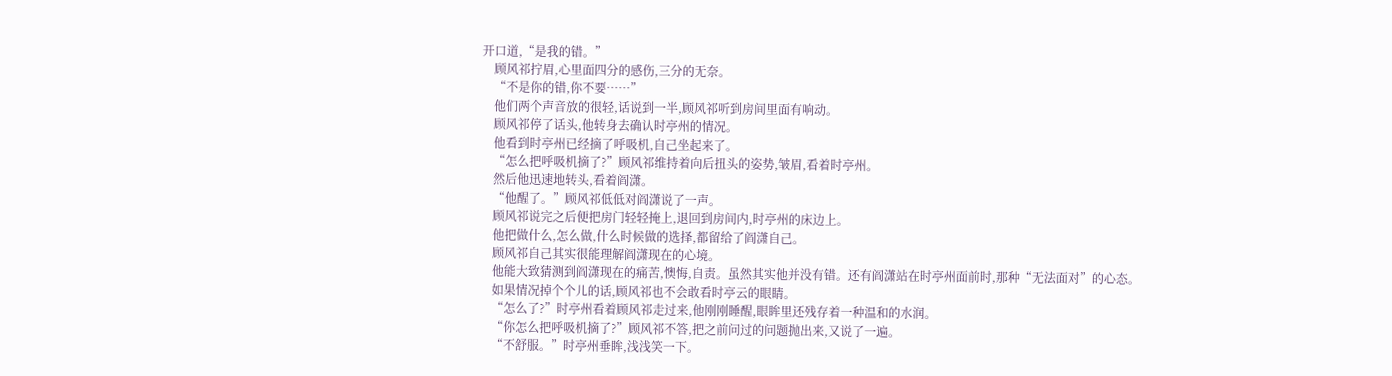开口道,“是我的错。”
    顾风祁拧眉,心里面四分的感伤,三分的无奈。
    “不是你的错,你不要……”
    他们两个声音放的很轻,话说到一半,顾风祁听到房间里面有响动。
    顾风祁停了话头,他转身去确认时亭州的情况。
    他看到时亭州已经摘了呼吸机,自己坐起来了。
    “怎么把呼吸机摘了?”顾风祁维持着向后扭头的姿势,皱眉,看着时亭州。
    然后他迅速地转头,看着阎潇。
    “他醒了。”顾风祁低低对阎潇说了一声。
    顾风祁说完之后便把房门轻轻掩上,退回到房间内,时亭州的床边上。
    他把做什么,怎么做,什么时候做的选择,都留给了阎潇自己。
    顾风祁自己其实很能理解阎潇现在的心境。
    他能大致猜测到阎潇现在的痛苦,懊悔,自责。虽然其实他并没有错。还有阎潇站在时亭州面前时,那种“无法面对”的心态。
    如果情况掉个个儿的话,顾风祁也不会敢看时亭云的眼睛。
    “怎么了?”时亭州看着顾风祁走过来,他刚刚睡醒,眼眸里还残存着一种温和的水润。
    “你怎么把呼吸机摘了?”顾风祁不答,把之前问过的问题抛出来,又说了一遍。
    “不舒服。”时亭州垂眸,浅浅笑一下。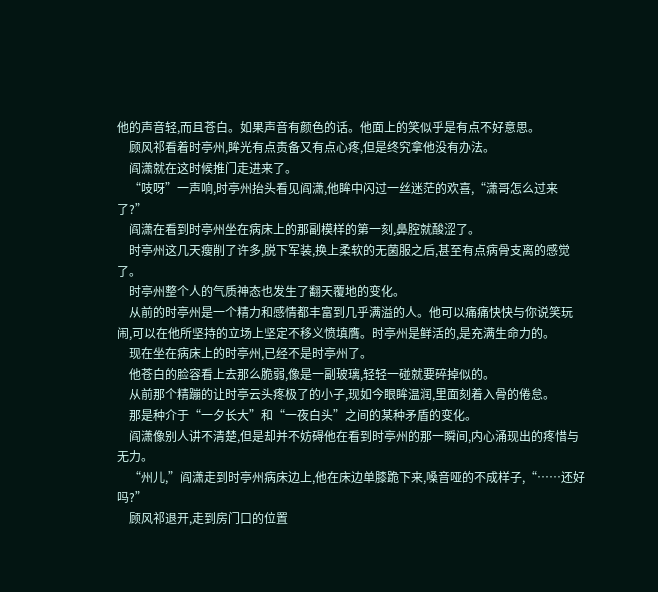他的声音轻,而且苍白。如果声音有颜色的话。他面上的笑似乎是有点不好意思。
    顾风祁看着时亭州,眸光有点责备又有点心疼,但是终究拿他没有办法。
    阎潇就在这时候推门走进来了。
    “吱呀”一声响,时亭州抬头看见阎潇,他眸中闪过一丝迷茫的欢喜,“潇哥怎么过来了?”
    阎潇在看到时亭州坐在病床上的那副模样的第一刻,鼻腔就酸涩了。
    时亭州这几天瘦削了许多,脱下军装,换上柔软的无菌服之后,甚至有点病骨支离的感觉了。
    时亭州整个人的气质神态也发生了翻天覆地的变化。
    从前的时亭州是一个精力和感情都丰富到几乎满溢的人。他可以痛痛快快与你说笑玩闹,可以在他所坚持的立场上坚定不移义愤填膺。时亭州是鲜活的,是充满生命力的。
    现在坐在病床上的时亭州,已经不是时亭州了。
    他苍白的脸容看上去那么脆弱,像是一副玻璃,轻轻一碰就要碎掉似的。
    从前那个精蹦的让时亭云头疼极了的小子,现如今眼眸温润,里面刻着入骨的倦怠。
    那是种介于“一夕长大”和“一夜白头”之间的某种矛盾的变化。
    阎潇像别人讲不清楚,但是却并不妨碍他在看到时亭州的那一瞬间,内心涌现出的疼惜与无力。
    “州儿,”阎潇走到时亭州病床边上,他在床边单膝跪下来,嗓音哑的不成样子,“……还好吗?”
    顾风祁退开,走到房门口的位置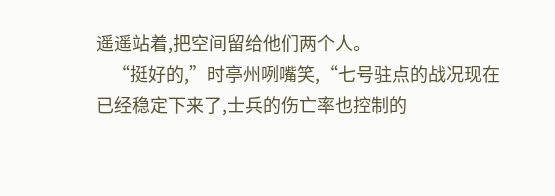遥遥站着,把空间留给他们两个人。
    “挺好的,”时亭州咧嘴笑,“七号驻点的战况现在已经稳定下来了,士兵的伤亡率也控制的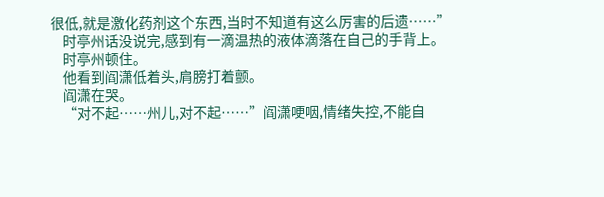很低,就是激化药剂这个东西,当时不知道有这么厉害的后遗……”
    时亭州话没说完,感到有一滴温热的液体滴落在自己的手背上。
    时亭州顿住。
    他看到阎潇低着头,肩膀打着颤。
    阎潇在哭。
    “对不起……州儿,对不起……”阎潇哽咽,情绪失控,不能自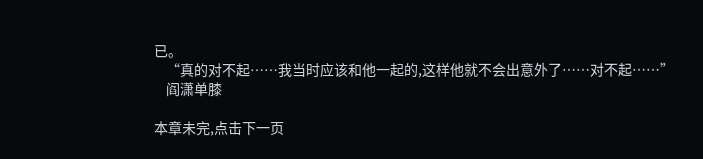已。
    “真的对不起……我当时应该和他一起的,这样他就不会出意外了……对不起……”
    阎潇单膝

本章未完,点击下一页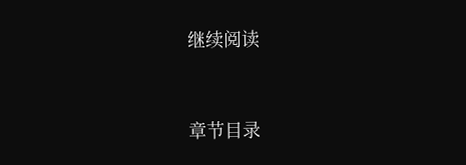继续阅读



章节目录